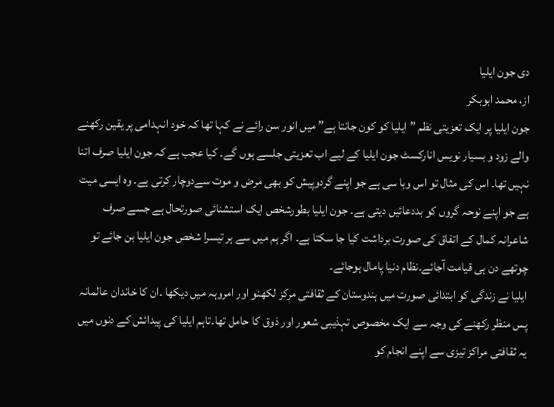دی جون ایلیا
از، محمد ابوبکر
جون ایلیا پر ایک تعزیتی نظم ” ایلیا کو کون جانتا ہے” میں انور سن رائے نے کہا تھا کہ خود انہدامی پر یقین رکھنے والے زود و بسیار نویس انارکسٹ جون ایلیا کے لیے اب تعزیتی جلسے ہوں گے۔ کیا عجب ہے کہ جون ایلیا صرف اتنا نہیں تھا۔ اس کی مثال تو اس وبا سی ہے جو اپنے گردوپیش کو بھی مرض و موت سےدوچار کرتی ہے۔ وہ ایسی میت ہے جو اپنے نوحہ گروں کو بددعائیں دیتی ہے۔ جون ایلیا بطورشخص ایک استشنائی صورتحال ہے جسے صرف شاعرانہ کمال کے اتفاق کی صورت برداشت کیا جا سکتا ہے۔ اگر ہم میں سے ہر تیسرا شخص جون ایلیا بن جائے تو چوتھے دن ہی قیامت آجائے۔نظام دنیا پامال ہوجائے۔
ایلیا نے زندگی کو ابتدائی صورت میں ہندوستان کے ثقافتی مرکز لکھنو اور امروہہ میں دیکھا ۔ان کا خاندان عالمانہ پس منظر رکھنے کی وجہ سے ایک مخصوص تہذیبی شعور اور ذوق کا حامل تھا۔تاہم ایلیا کی پیدائش کے دنوں میں یہ ثقافتی مراکز تیزی سے اپنے انجام کو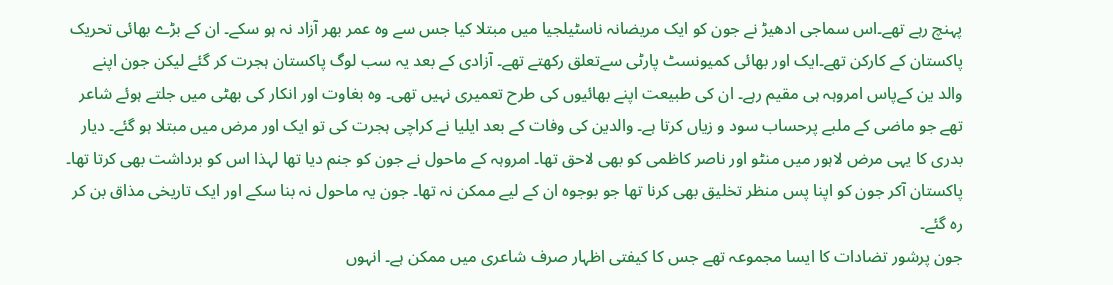پہنچ رہے تھے۔اس سماجی ادھیڑ نے جون کو ایک مریضانہ ناسٹیلجیا میں مبتلا کیا جس سے وہ عمر بھر آزاد نہ ہو سکے۔ ان کے بڑے بھائی تحریک پاکستان کے کارکن تھے۔ایک اور بھائی کمیونسٹ پارٹی سےتعلق رکھتے تھے۔ آزادی کے بعد یہ سب لوگ پاکستان ہجرت کر گئے لیکن جون اپنے والد ین کےپاس امروہہ ہی مقیم رہے۔ ان کی طبیعت اپنے بھائیوں کی طرح تعمیری نہیں تھی۔ وہ بغاوت اور انکار کی بھٹی میں جلتے ہوئے شاعر تھے جو ماضی کے ملبے پرحساب سود و زیاں کرتا ہے۔ والدین کی وفات کے بعد ایلیا نے کراچی ہجرت کی تو ایک اور مرض میں مبتلا ہو گئے۔ دیار بدری کا یہی مرض لاہور میں منٹو اور ناصر کاظمی کو بھی لاحق تھا۔ امروہہ کے ماحول نے جون کو جنم دیا تھا لہذا اس کو برداشت بھی کرتا تھا۔ پاکستان آکر جون کو اپنا پس منظر تخلیق بھی کرنا تھا جو بوجوہ ان کے لیے ممکن نہ تھا۔ جون یہ ماحول نہ بنا سکے اور ایک تاریخی مذاق بن کر رہ گئے۔
جون پرشور تضادات کا ایسا مجموعہ تھے جس کا کیفتی اظہار صرف شاعری میں ممکن ہے۔ انہوں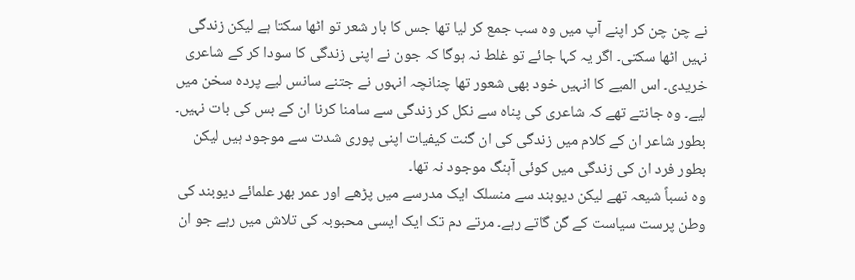نے چن چن کر اپنے آپ میں وہ سب جمع کر لیا تھا جس کا بار شعر تو اٹھا سکتا ہے لیکن زندگی نہیں اٹھا سکتی۔ اگر یہ کہا جائے تو غلط نہ ہوگا کہ جون نے اپنی زندگی کا سودا کر کے شاعری خریدی۔ اس المیے کا انہیں خود بھی شعور تھا چنانچہ انہوں نے جتنے سانس لیے پردہ سخن میں لیے۔ وہ جانتے تھے کہ شاعری کی پناہ سے نکل کر زندگی سے سامنا کرنا ان کے بس کی بات نہیں۔ بطور شاعر ان کے کلام میں زندگی کی ان گنت کیفیات اپنی پوری شدت سے موجود ہیں لیکن بطور فرد ان کی زندگی میں کوئی آہنگ موجود نہ تھا۔
وہ نسباً شیعہ تھے لیکن دیوبند سے منسلک ایک مدرسے میں پڑھے اور عمر بھر علمائے دیوبند کی وطن پرست سیاست کے گن گاتے رہے۔ مرتے دم تک ایک ایسی محبوبہ کی تلاش میں رہے جو ان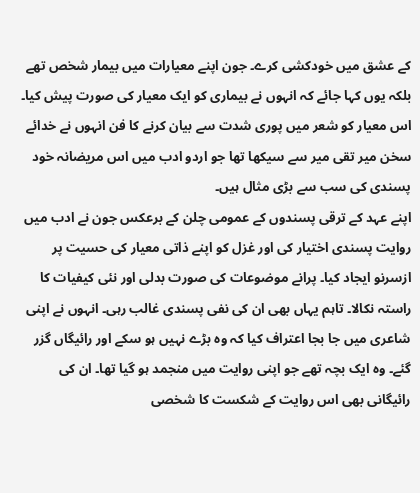کے عشق میں خودکشی کرے۔ جون اپنے معیارات میں بیمار شخص تھے بلکہ یوں کہا جائے کہ انہوں نے بیماری کو ایک معیار کی صورت پیش کیا۔ اس معیار کو شعر میں پوری شدت سے بیان کرنے کا فن انہوں نے خدائے سخن میر تقی میر سے سیکھا تھا جو اردو ادب میں اس مریضانہ خود پسندی کی سب سے بڑی مثال ہیں۔
اپنے عہد کے ترقی پسندوں کے عمومی چلن کے برعکس جون نے ادب میں روایت پسندی اختیار کی اور غزل کو اپنے ذاتی معیار کی حسیت پر ازسرنو ایجاد کیا۔ پرانے موضوعات کی صورت بدلی اور نئی کیفیات کا راستہ نکالا۔ تاہم یہاں بھی ان کی نفی پسندی غالب رہی۔ انہوں نے اپنی شاعری میں جا بجا اعتراف کیا کہ وہ بڑے نہیں ہو سکے اور رائیگاں گزر گئے۔ وہ ایک بچہ تھے جو اپنی روایت میں منجمد ہو گیا تھا۔ ان کی رائیگانی بھی اس روایت کے شکست کا شخصی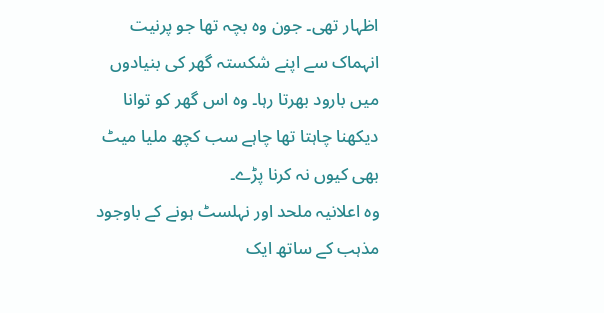اظہار تھی۔ جون وہ بچہ تھا جو پرنیت انہماک سے اپنے شکستہ گھر کی بنیادوں میں بارود بھرتا رہا۔ وہ اس گھر کو توانا دیکھنا چاہتا تھا چاہے سب کچھ ملیا میٹ بھی کیوں نہ کرنا پڑے۔
وہ اعلانیہ ملحد اور نہلسٹ ہونے کے باوجود مذہب کے ساتھ ایک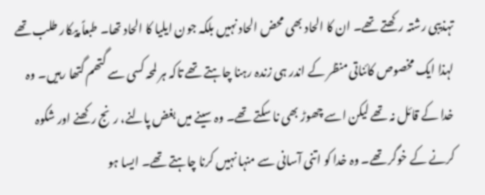تہذیبی رشتہ رکھتے تھے۔ ان کا الحاد بھی محض الحاد نہیں بلکہ جون ایلیا کا الحاد تھا۔ طبعاً پیکار طلب تھے لہذا ایک مخصوص کائناتی منظر کے اندر ہی زندہ رہنا چاہتے تھے تاکہ ہر لمحہ کسی سے گتھم گتھا رہیں۔ وہ خدا کے قائل نہ تھے لیکن اسے چھوڑ بھی نا سکتے تھے۔ وہ سینے میں بغض پالنے، رنج رکھنے اور شکوہ کرنے کے خوگر تھے۔ وہ خدا کو اتنی آسانی سے منہا نہیں کرنا چاہتے تھے۔ ایسا ہو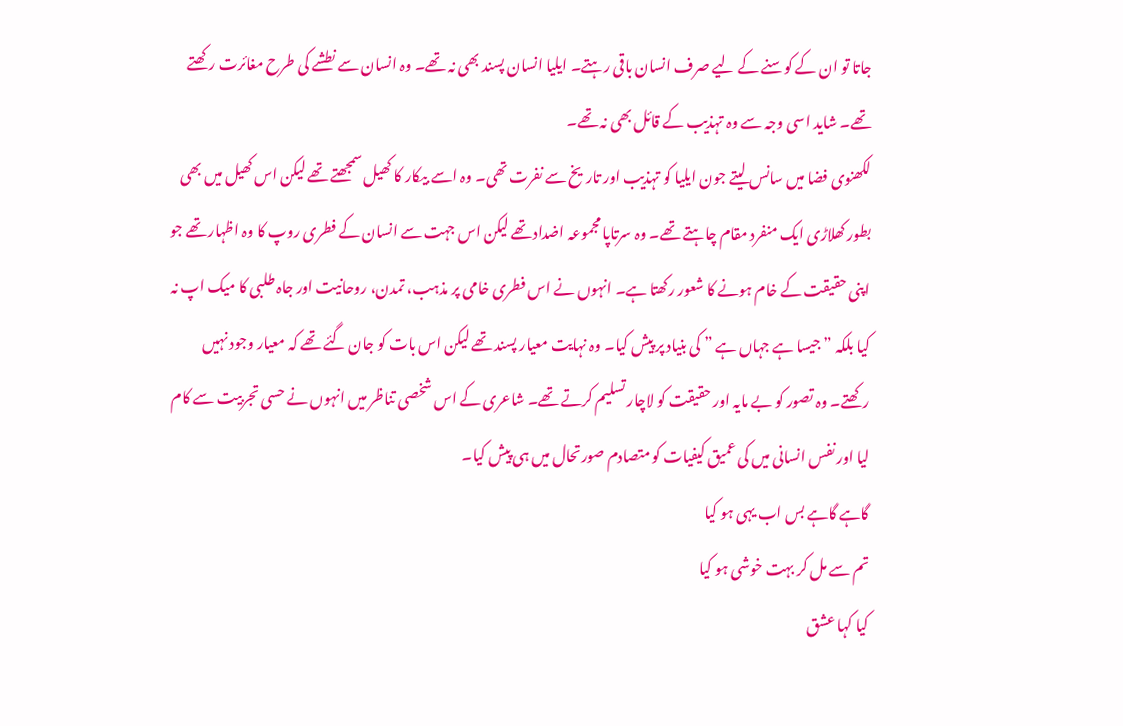جاتا تو ان کے کوسنے کے لیے صرف انسان باقی رہتے۔ ایلیا انسان پسند بھی نہ تھے۔ وہ انسان سے نطشے کی طرح مغائرت رکھتے تھے۔ شاید اسی وجہ سے وہ تہذیب کے قائل بھی نہ تھے۔
لکھنوی فضا میں سانس لیتے جون ایلیا کو تہذیب اور تاریخ سے نفرت تھی۔ وہ اسے بیکار کا کھیل سمجھتے تھے لیکن اس کھیل میں بھی بطور کھلاڑی ایک منفرد مقام چاہتے تھے۔ وہ سرتاپا مجموعہ اضداد تھے لیکن اس جہت سے انسان کے فطری روپ کا وہ اظہار تھے جو اپنی حقیقت کے خام ہونے کا شعور رکھتا ہے۔ انہوں نے اس فطری خامی پر مذہب، تمدن، روحانیت اور جاہ طلبی کا میک اپ نہ کیا بلکہ ” جیسا ہے جہاں ہے ” کی بنیاد پر پیش کیا۔ وہ نہایت معیار پسند تھے لیکن اس بات کو جان گئے تھے کہ معیار وجود نہیں رکھتے۔ وہ تصور کو بے مایہ اور حقیقت کو لاچار تسلیم کرتے تھے۔ شاعری کے اس شخصی تناظر میں انہوں نے حسی تجربیت سے کام لیا اور نفس انسانی میں کی عمیق کیفیات کو متصادم صورتحال میں ہی پیش کیا۔
گاہے گاہے بس اب یہی ہو کیا
تم سے مل کر بہت خوشی ہو کیا
کیا کہا عشق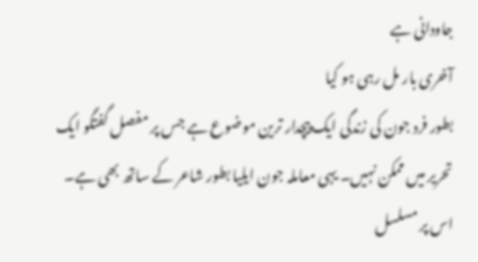جاودانی ہے
آخری بار مل رہی ہو کیا
بطور فرد جون کی زندگی ایک پیچدار ترین موضوع ہے جس پر مفصل گفتگو ایک تحریر میں ممکن نہیں۔ یہی معاملہ جون ایلیا بطور شاعر کے ساتھ بھی ہے۔ اس پر مسلسل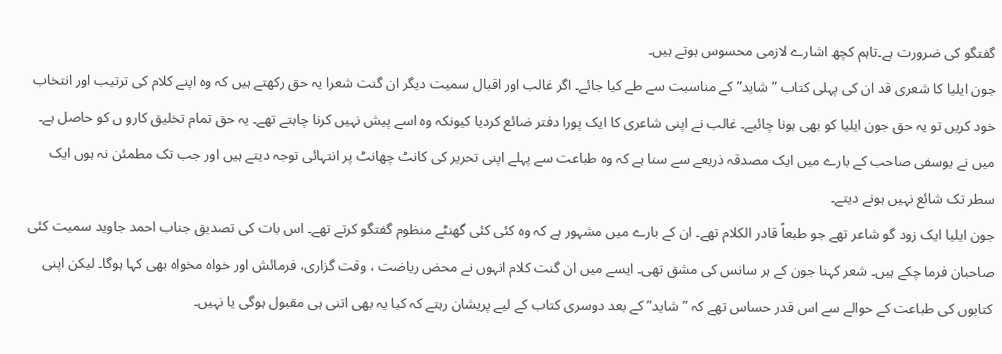گفتگو کی ضرورت ہے۔تاہم کچھ اشارے لازمی محسوس ہوتے ہیں۔
جون ایلیا کا شعری قد ان کی پہلی کتاب ” شاید” کے مناسبت سے طے کیا جائے۔ اگر غالب اور اقبال سمیت دیگر ان گنت شعرا یہ حق رکھتے ہیں کہ وہ اپنے کلام کی ترتیب اور انتخاب خود کریں تو یہ حق جون ایلیا کو بھی ہونا چائیے۔ غالب نے اپنی شاعری کا ایک پورا دفتر ضائع کردیا کیونکہ وہ اسے پیش نہیں کرنا چاہتے تھے۔ یہ حق تمام تخلیق کارو ں کو حاصل ہے۔ میں نے یوسفی صاحب کے بارے میں ایک مصدقہ ذریعے سے سنا ہے کہ وہ طباعت سے پہلے اپنی تحریر کی کانٹ چھانٹ پر انتہائی توجہ دیتے ہیں اور جب تک مطمئن نہ ہوں ایک سطر تک شائع نہیں ہونے دیتے۔
جون ایلیا ایک زود گو شاعر تھے جو طبعاً قادر الکلام تھے۔ ان کے بارے میں مشہور ہے کہ وہ کئی کئی گھنٹے منظوم گفتگو کرتے تھے۔ اس بات کی تصدیق جناب احمد جاوید سمیت کئی صاحبان فرما چکے ہیں۔ شعر کہنا جون کے ہر سانس کی مشق تھی۔ ایسے میں ان گنت کلام انہوں نے محض ریاضت ، وقت گزاری، فرمائش اور خواہ مخواہ بھی کہا ہوگا۔ لیکن اپنی کتابوں کی طباعت کے حوالے سے اس قدر حساس تھے کہ ”شاید” کے بعد دوسری کتاب کے لیے پریشان رہتے کہ کیا یہ بھی اتنی ہی مقبول ہوگی یا نہیں۔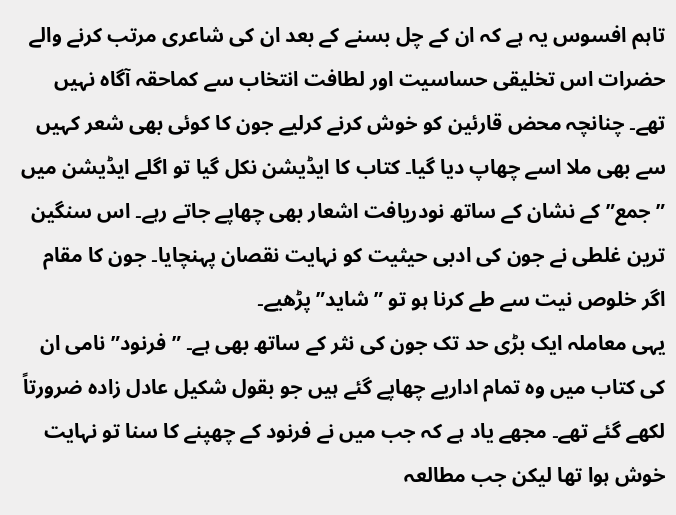تاہم افسوس یہ ہے کہ ان کے چل بسنے کے بعد ان کی شاعری مرتب کرنے والے حضرات اس تخلیقی حساسیت اور لطافت انتخاب سے کماحقہ آگاہ نہیں تھے۔ چنانچہ محض قارئین کو خوش کرنے کرلیے جون کا کوئی بھی شعر کہیں سے بھی ملا اسے چھاپ دیا گیا۔ کتاب کا ایڈیشن نکل گیا تو اگلے ایڈیشن میں ”جمع” کے نشان کے ساتھ نودریافت اشعار بھی چھاپے جاتے رہے۔ اس سنگین ترین غلطی نے جون کی ادبی حیثیت کو نہایت نقصان پہنچایا۔ جون کا مقام اگر خلوص نیت سے طے کرنا ہو تو ”شاید” پڑھیے۔
یہی معاملہ ایک بڑی حد تک جون کی نثر کے ساتھ بھی ہے۔ ”فرنود” نامی ان کی کتاب میں وہ تمام اداریے چھاپے گئے ہیں جو بقول شکیل عادل زادہ ضرورتاً لکھے گئے تھے۔ مجھے یاد ہے کہ جب میں نے فرنود کے چھپنے کا سنا تو نہایت خوش ہوا تھا لیکن جب مطالعہ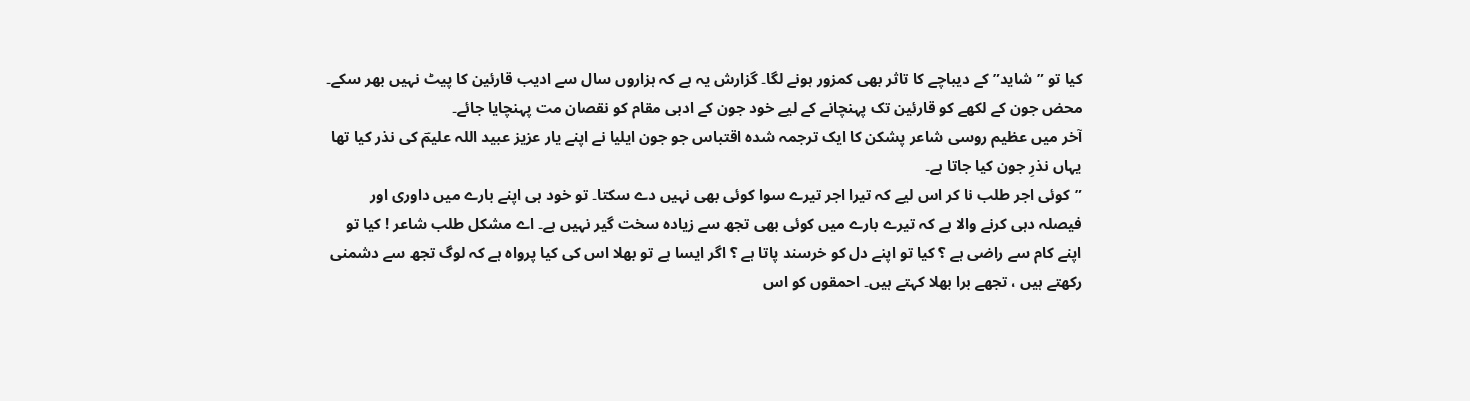کیا تو ”شاید” کے دیباچے کا تاثر بھی کمزور ہونے لگا۔ گزارش یہ ہے کہ ہزاروں سال سے ادیب قارئین کا پیٹ نہیں بھر سکے۔ محض جون کے لکھے کو قارئین تک پہنچانے کے لیے خود جون کے ادبی مقام کو نقصان مت پہنچایا جائے۔
آخر میں عظیم روسی شاعر پشکن کا ایک ترجمہ شدہ اقتباس جو جون ایلیا نے اپنے یار عزیز عبید اللہ علیمؔ کی نذر کیا تھا یہاں نذرِ جون کیا جاتا ہے۔
”کوئی اجر طلب نا کر اس لیے کہ تیرا اجر تیرے سوا کوئی بھی نہیں دے سکتا۔ تو خود ہی اپنے بارے میں داوری اور فیصلہ دہی کرنے والا ہے کہ تیرے بارے میں کوئی بھی تجھ سے زیادہ سخت گیر نہیں ہے۔ اے مشکل طلب شاعر ! کیا تو اپنے کام سے راضی ہے ؟ کیا تو اپنے دل کو خرسند پاتا ہے ؟ اگر ایسا ہے تو بھلا اس کی کیا پرواہ ہے کہ لوگ تجھ سے دشمنی رکھتے ہیں ، تجھے برا بھلا کہتے ہیں۔ احمقوں کو اس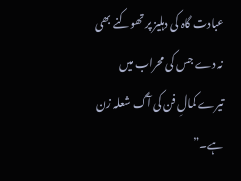عبادت گاہ کی دہلیز پر تھوکنے بھی نہ دے جس کی محراب میں تیرے کمالِ فن کی آگ شعلہ زن ہے۔”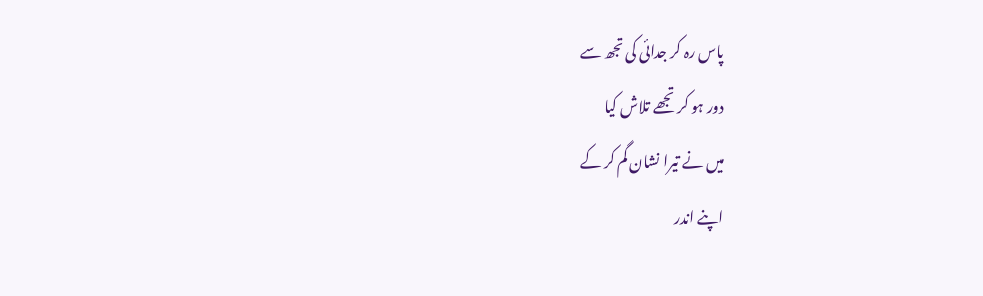پاس رہ کر جدائی کی تجھ سے
دور ہو کر تجھے تلاش کیا
میں نے تیرا نشان گم کر کے
اپنے اندر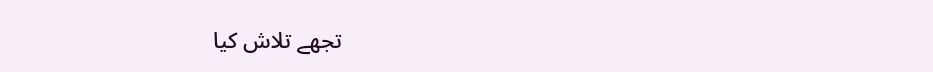تجھے تلاش کیا